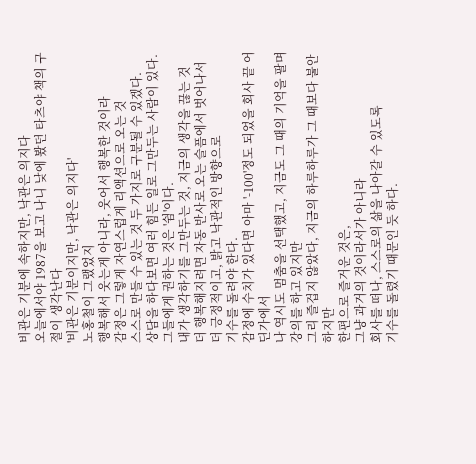비관은 기분에 속하지만, 낙관은 의지다
오늘에서야 1987을 보고 나니 낮에 봤던 타츠야 책의 구절이 생각난다
'비관은 기분이지만, 낙관은 의지다'
노홍철이 그랬었지
행복해서 웃는게 아니라, 웃어서 행복한 것이라
감정은 그렇게 자연스럽게 리액션으로 오는 것
스스로 만들 수 있는 것 두 가지로 구분될 수 있겠다.
상담을 하다보면 여러 힘든 일로 그만두는 사람이 있다.
그들에게 권하는 것은 '쉼'이다.
내가 생각하기를 그만두는 것, 지금의 생각을 끊는 것
더 행복해지려면 자동 반사로 오는 슬픔에서 벗어나서
더 긍정적이고, 밝고 낙관적인 방향으로
기수를 돌려야 한다.
감정에 수치가 있다면 아마 '-100'정도 되었을 회사 끝 어딘가에서
나 역시도 멈춤을 선택했고, 지금도 그 때의 기억을 팔며 강의를 하고 있지만
그리 즐겁지 않았다, 지금의 하루하루가 그 때보다 불안하지만
한편으로 즐거운 것은,
그냥 과거의 것이라서가 아니라
회사를 떠나, 스스로의 삶을 나아갈 수 있도록
기수를 돌렸기 때문인 듯 하다.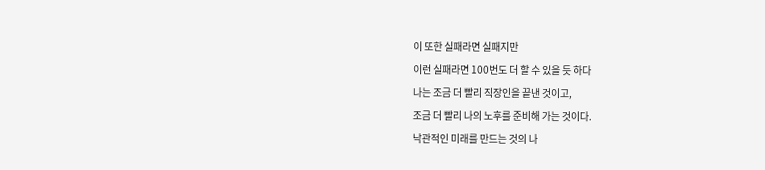이 또한 실패라면 실패지만
이런 실패라면 100번도 더 할 수 있을 듯 하다
나는 조금 더 빨리 직장인을 끝낸 것이고,
조금 더 빨리 나의 노후를 준비해 가는 것이다.
낙관적인 미래를 만드는 것의 나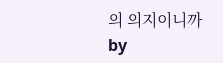의 의지이니까
by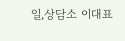일,상담소 이대표